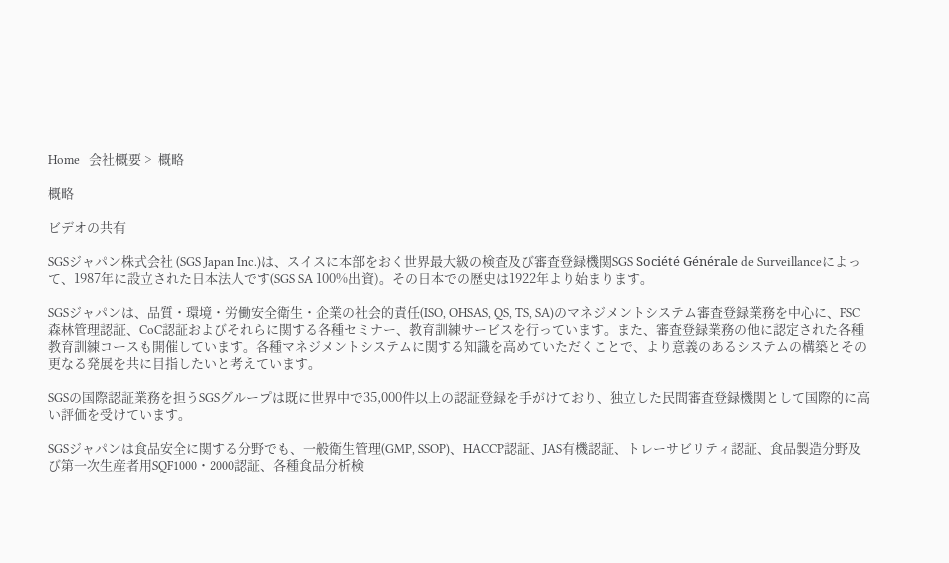Home   会社概要 >  概略

概略

ビデオの共有

SGSジャパン株式会社 (SGS Japan Inc.)は、スイスに本部をおく世界最大級の検査及び審査登録機関SGS Société Générale de Surveillanceによって、1987年に設立された日本法人です(SGS SA 100%出資)。その日本での歴史は1922年より始まります。

SGSジャパンは、品質・環境・労働安全衛生・企業の社会的責任(ISO, OHSAS, QS, TS, SA)のマネジメントシステム審査登録業務を中心に、FSC森林管理認証、CoC認証およびそれらに関する各種セミナー、教育訓練サービスを行っています。また、審査登録業務の他に認定された各種教育訓練コースも開催しています。各種マネジメントシステムに関する知識を高めていただくことで、より意義のあるシステムの構築とその更なる発展を共に目指したいと考えています。

SGSの国際認証業務を担うSGSグループは既に世界中で35,000件以上の認証登録を手がけており、独立した民間審査登録機関として国際的に高い評価を受けています。

SGSジャパンは食品安全に関する分野でも、一般衛生管理(GMP, SSOP)、HACCP認証、JAS有機認証、トレーサビリティ認証、食品製造分野及び第一次生産者用SQF1000・2000認証、各種食品分析検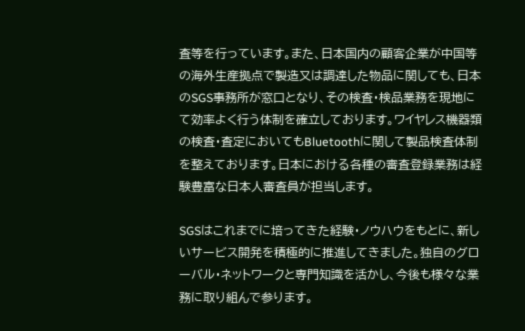査等を行っています。また、日本国内の顧客企業が中国等の海外生産拠点で製造又は調達した物品に関しても、日本のSGS事務所が窓口となり、その検査・検品業務を現地にて効率よく行う体制を確立しております。ワイヤレス機器類の検査・査定においてもBluetoothに関して製品検査体制を整えております。日本における各種の審査登録業務は経験豊富な日本人審査員が担当します。

SGSはこれまでに培ってきた経験・ノウハウをもとに、新しいサービス開発を積極的に推進してきました。独自のグローバル・ネットワークと専門知識を活かし、今後も様々な業務に取り組んで参ります。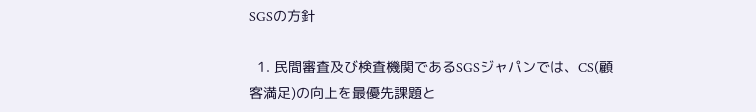SGSの方針

  1. 民間審査及び検査機関であるSGSジャパンでは、CS(顧客満足)の向上を最優先課題と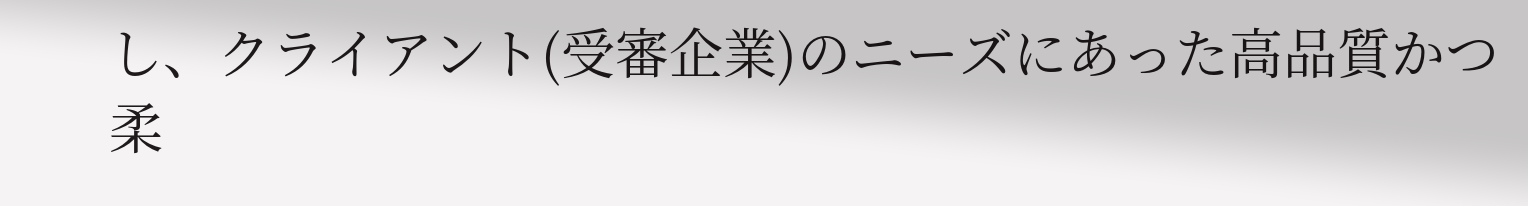し、クライアント(受審企業)のニーズにあった高品質かつ柔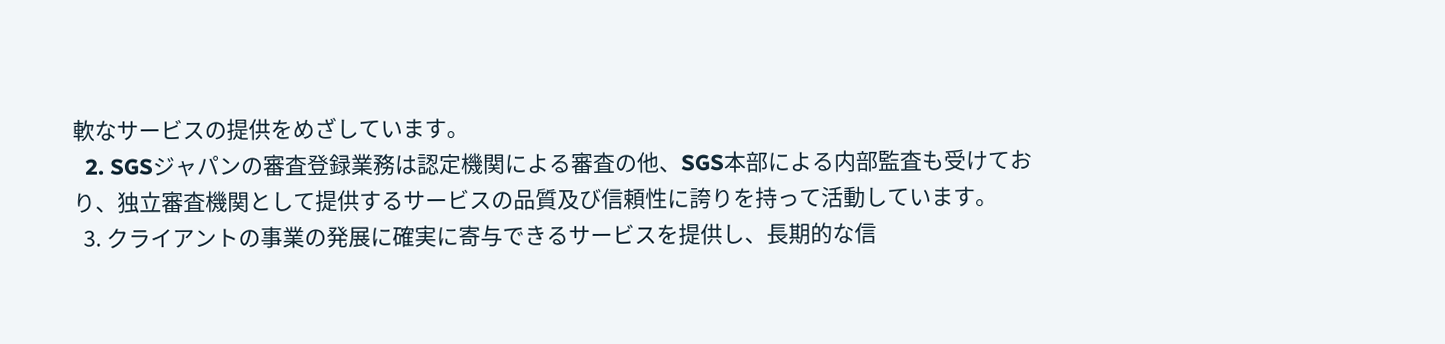軟なサービスの提供をめざしています。
  2. SGSジャパンの審査登録業務は認定機関による審査の他、SGS本部による内部監査も受けており、独立審査機関として提供するサービスの品質及び信頼性に誇りを持って活動しています。
  3. クライアントの事業の発展に確実に寄与できるサービスを提供し、長期的な信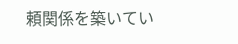頼関係を築いてい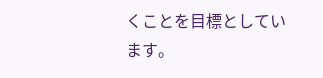くことを目標としています。